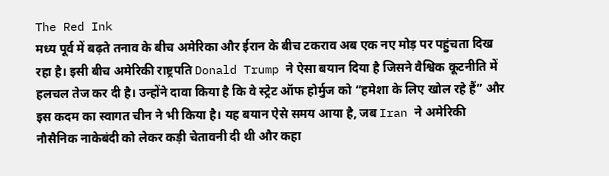The Red Ink
मध्य पूर्व में बढ़ते तनाव के बीच अमेरिका और ईरान के बीच टकराव अब एक नए मोड़ पर पहुंचता दिख रहा है। इसी बीच अमेरिकी राष्ट्रपति Donald Trump ने ऐसा बयान दिया है जिसने वैश्विक कूटनीति में हलचल तेज कर दी है। उन्होंने दावा किया है कि वे स्ट्रेट ऑफ होर्मुज को “हमेशा के लिए खोल रहे हैं” और इस कदम का स्वागत चीन ने भी किया है। यह बयान ऐसे समय आया है, जब Iran ने अमेरिकी नौसैनिक नाकेबंदी को लेकर कड़ी चेतावनी दी थी और कहा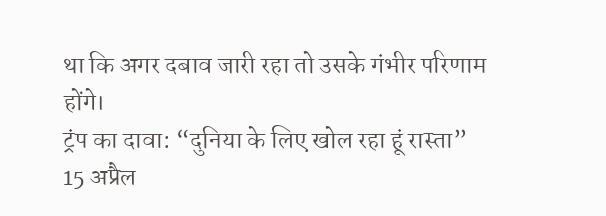था कि अगर दबाव जारी रहा तो उसके गंभीर परिणाम होंगे।
ट्रंप का दावा: “दुनिया के लिए खोल रहा हूं रास्ता”
15 अप्रैल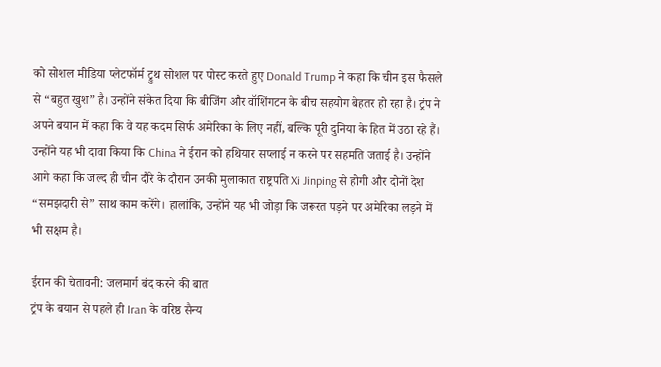को सोशल मीडिया प्लेटफॉर्म ट्रुथ सोशल पर पोस्ट करते हुए Donald Trump ने कहा कि चीन इस फैसले से “बहुत खुश” है। उन्होंने संकेत दिया कि बीजिंग और वॉशिंगटन के बीच सहयोग बेहतर हो रहा है। ट्रंप ने अपने बयान में कहा कि वे यह कदम सिर्फ अमेरिका के लिए नहीं, बल्कि पूरी दुनिया के हित में उठा रहे हैं। उन्होंने यह भी दावा किया कि China ने ईरान को हथियार सप्लाई न करने पर सहमति जताई है। उन्होंने आगे कहा कि जल्द ही चीन दौरे के दौरान उनकी मुलाकात राष्ट्रपति Xi Jinping से होगी और दोनों देश “समझदारी से” साथ काम करेंगे। हालांकि, उन्होंने यह भी जोड़ा कि जरूरत पड़ने पर अमेरिका लड़ने में भी सक्षम है।

ईरान की चेतावनी: जलमार्ग बंद करने की बात
ट्रंप के बयान से पहले ही Iran के वरिष्ठ सैन्य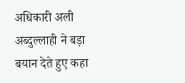अधिकारी अली अब्दुल्लाही ने बड़ा बयान देते हुए कहा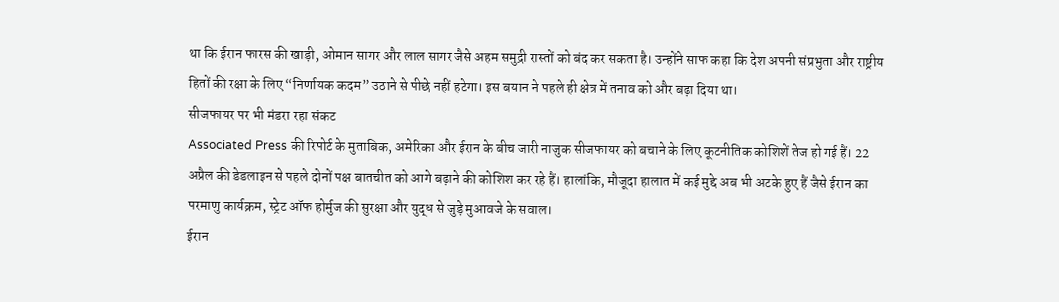था कि ईरान फारस की खाड़ी, ओमान सागर और लाल सागर जैसे अहम समुद्री रास्तों को बंद कर सकता है। उन्होंने साफ कहा कि देश अपनी संप्रभुता और राष्ट्रीय हितों की रक्षा के लिए “निर्णायक कदम” उठाने से पीछे नहीं हटेगा। इस बयान ने पहले ही क्षेत्र में तनाव को और बढ़ा दिया था।
सीजफायर पर भी मंडरा रहा संकट
Associated Press की रिपोर्ट के मुताबिक, अमेरिका और ईरान के बीच जारी नाजुक सीजफायर को बचाने के लिए कूटनीतिक कोशिशें तेज हो गई हैं। 22 अप्रैल की डेडलाइन से पहले दोनों पक्ष बातचीत को आगे बढ़ाने की कोशिश कर रहे हैं। हालांकि, मौजूदा हालात में कई मुद्दे अब भी अटके हुए हैं जैसे ईरान का परमाणु कार्यक्रम, स्ट्रेट ऑफ होर्मुज की सुरक्षा और युद्ध से जुड़े मुआवजे के सवाल।
ईरान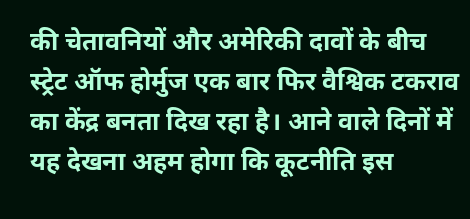की चेतावनियों और अमेरिकी दावों के बीच स्ट्रेट ऑफ होर्मुज एक बार फिर वैश्विक टकराव का केंद्र बनता दिख रहा है। आने वाले दिनों में यह देखना अहम होगा कि कूटनीति इस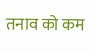तनाव को कम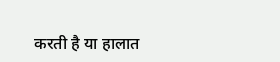करती है या हालात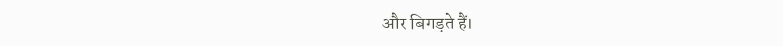और बिगड़ते हैं।